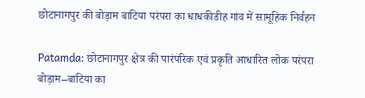छोटानागपुर की बोड़ाम बाटिया परंपरा का धाधकीडीह गांव में सामूहिक निर्वहन

Patamda: छोटानागपुर क्षेत्र की पारंपरिक एवं प्रकृति आधारित लोक परंपरा बोड़ाम–बाटिया का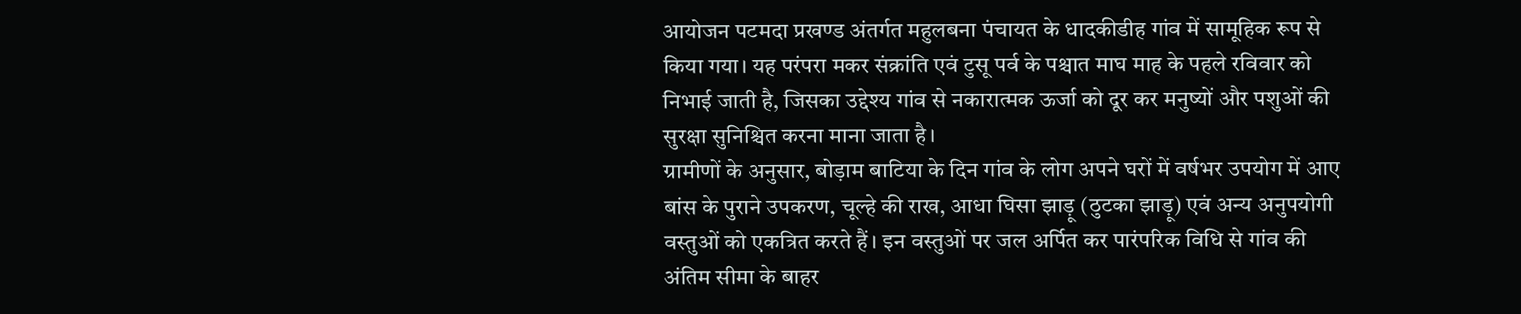आयोजन पटमदा प्रखण्ड अंतर्गत महुलबना पंचायत के धादकीडीह गांव में सामूहिक रूप से किया गया। यह परंपरा मकर संक्रांति एवं टुसू पर्व के पश्चात माघ माह के पहले रविवार को निभाई जाती है, जिसका उद्देश्य गांव से नकारात्मक ऊर्जा को दूर कर मनुष्यों और पशुओं की सुरक्षा सुनिश्चित करना माना जाता है।
ग्रामीणों के अनुसार, बोड़ाम बाटिया के दिन गांव के लोग अपने घरों में वर्षभर उपयोग में आए बांस के पुराने उपकरण, चूल्हे की राख, आधा घिसा झाड़ू (ठुटका झाड़ू) एवं अन्य अनुपयोगी वस्तुओं को एकत्रित करते हैं। इन वस्तुओं पर जल अर्पित कर पारंपरिक विधि से गांव की अंतिम सीमा के बाहर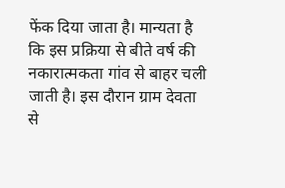फेंक दिया जाता है। मान्यता है कि इस प्रक्रिया से बीते वर्ष की नकारात्मकता गांव से बाहर चली जाती है। इस दौरान ग्राम देवता से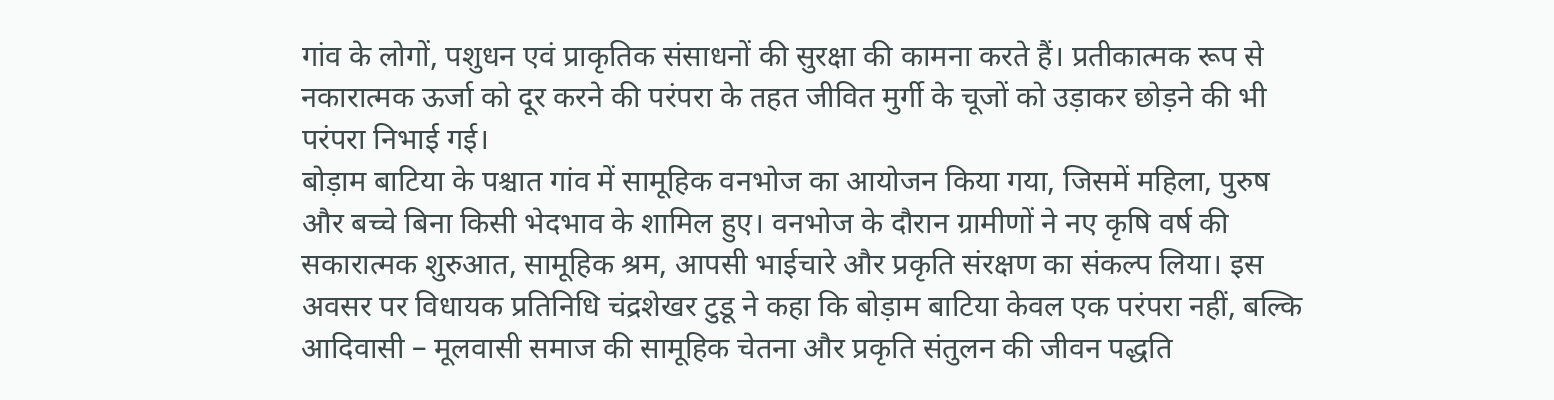गांव के लोगों, पशुधन एवं प्राकृतिक संसाधनों की सुरक्षा की कामना करते हैं। प्रतीकात्मक रूप से नकारात्मक ऊर्जा को दूर करने की परंपरा के तहत जीवित मुर्गी के चूजों को उड़ाकर छोड़ने की भी परंपरा निभाई गई।
बोड़ाम बाटिया के पश्चात गांव में सामूहिक वनभोज का आयोजन किया गया, जिसमें महिला, पुरुष और बच्चे बिना किसी भेदभाव के शामिल हुए। वनभोज के दौरान ग्रामीणों ने नए कृषि वर्ष की सकारात्मक शुरुआत, सामूहिक श्रम, आपसी भाईचारे और प्रकृति संरक्षण का संकल्प लिया। इस अवसर पर विधायक प्रतिनिधि चंद्रशेखर टुडू ने कहा कि बोड़ाम बाटिया केवल एक परंपरा नहीं, बल्कि आदिवासी – मूलवासी समाज की सामूहिक चेतना और प्रकृति संतुलन की जीवन पद्धति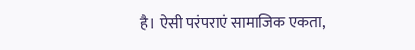है। ऐसी परंपराएं सामाजिक एकता,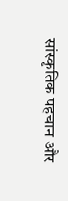सांस्कृतिक पहचान और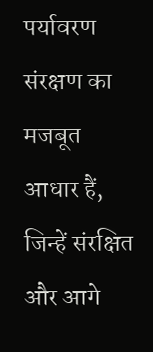पर्यावरण संरक्षण का मजबूत आधार हैं, जिन्हें संरक्षित और आगे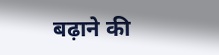बढ़ाने की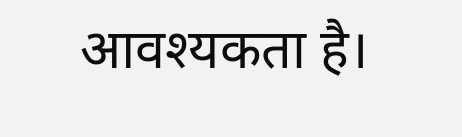आवश्यकता है।